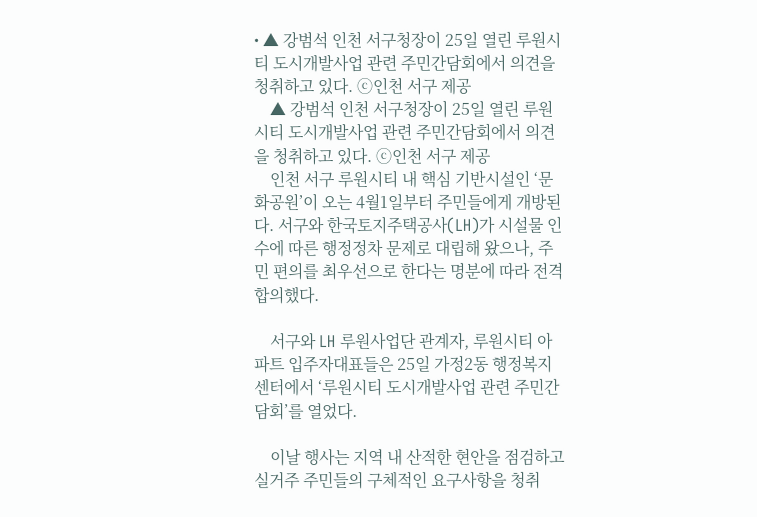• ▲ 강범석 인천 서구청장이 25일 열린 루원시티 도시개발사업 관련 주민간담회에서 의견을 청취하고 있다. ⓒ인천 서구 제공
    ▲ 강범석 인천 서구청장이 25일 열린 루원시티 도시개발사업 관련 주민간담회에서 의견을 청취하고 있다. ⓒ인천 서구 제공
    인천 서구 루원시티 내 핵심 기반시설인 ‘문화공원’이 오는 4월1일부터 주민들에게 개방된다. 서구와 한국토지주택공사(LH)가 시설물 인수에 따른 행정정차 문제로 대립해 왔으나, 주민 편의를 최우선으로 한다는 명분에 따라 전격 합의했다.

    서구와 LH 루원사업단 관계자, 루원시티 아파트 입주자대표들은 25일 가정2동 행정복지센터에서 ‘루원시티 도시개발사업 관련 주민간담회’를 열었다.

    이날 행사는 지역 내 산적한 현안을 점검하고 실거주 주민들의 구체적인 요구사항을 청취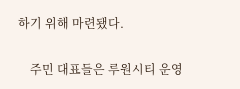하기 위해 마련됐다.

    주민 대표들은 루원시티 운영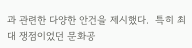과 관련한 다양한 안건을 제시했다.  특히 최대 쟁점이었던 문화공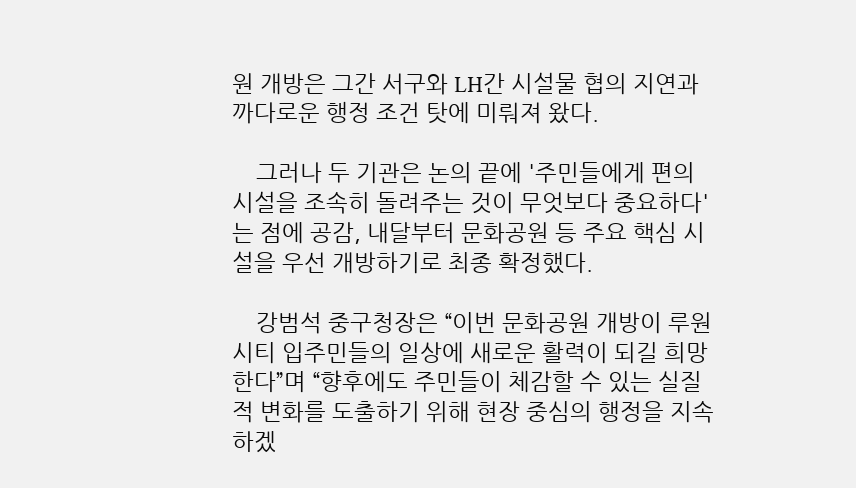원 개방은 그간 서구와 LH간 시설물 협의 지연과 까다로운 행정 조건 탓에 미뤄져 왔다.

    그러나 두 기관은 논의 끝에 '주민들에게 편의시설을 조속히 돌려주는 것이 무엇보다 중요하다'는 점에 공감, 내달부터 문화공원 등 주요 핵심 시설을 우선 개방하기로 최종 확정했다.

    강범석 중구청장은 “이번 문화공원 개방이 루원시티 입주민들의 일상에 새로운 활력이 되길 희망한다”며 “향후에도 주민들이 체감할 수 있는 실질적 변화를 도출하기 위해 현장 중심의 행정을 지속하겠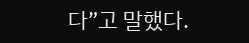다”고 말했다.